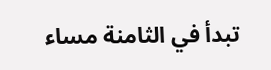تبدأ في الثامنة مساء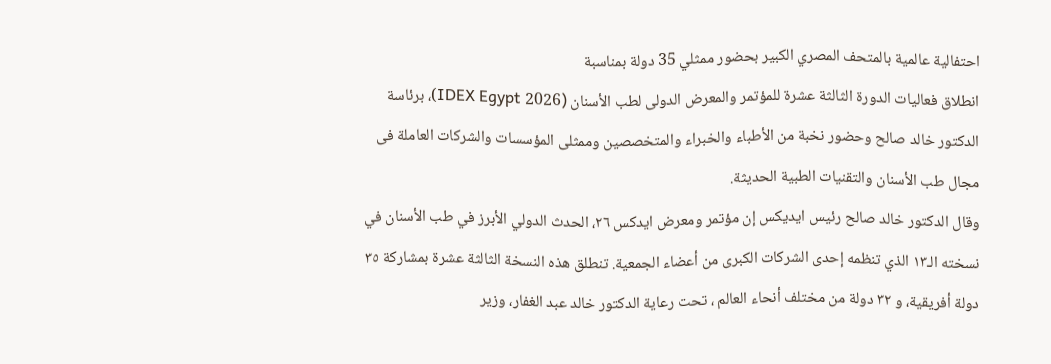احتفالية عالمية بالمتحف المصري الكبير بحضور ممثلي 35 دولة بمناسبة
انطلاق فعاليات الدورة الثالثة عشرة للمؤتمر والمعرض الدولى لطب الأسنان (IDEX Egypt 2026)، برئاسة الدكتور خالد صالح وحضور نخبة من الأطباء والخبراء والمتخصصين وممثلى المؤسسات والشركات العاملة فى مجال طب الأسنان والتقنيات الطبية الحديثة.
وقال الدكتور خالد صالح رئيس ايديكس إن مؤتمر ومعرض ايدكس ٢٦، الحدث الدولي الأبرز في طب الأسنان في نسخته الـ١٣ الذي تنظمه إحدى الشركات الكبرى من أعضاء الجمعية. تنطلق هذه النسخة الثالثة عشرة بمشاركة ٣٥ دولة أفريقية، و ٣٢ دولة من مختلف أنحاء العالم ، تحت رعاية الدكتور خالد عبد الغفار، وزير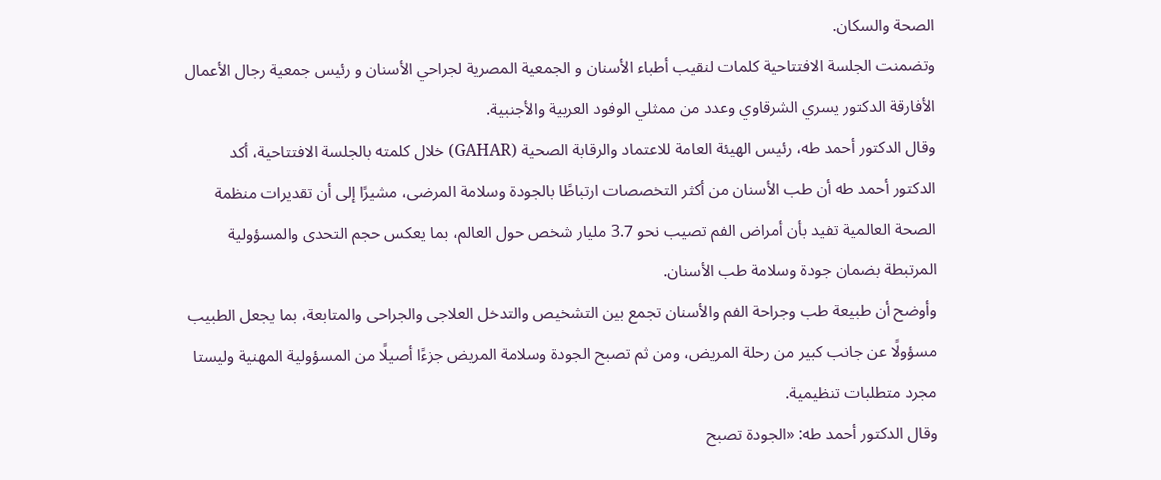الصحة والسكان.
وتضمنت الجلسة الافتتاحية كلمات لنقيب أطباء الأسنان و الجمعية المصرية لجراحي الأسنان و رئيس جمعية رجال الأعمال الأفارقة الدكتور يسري الشرقاوي وعدد من ممثلي الوفود العربية والأجنبية.
وقال الدكتور أحمد طه، رئيس الهيئة العامة للاعتماد والرقابة الصحية (GAHAR) خلال كلمته بالجلسة الافتتاحية، أكد الدكتور أحمد طه أن طب الأسنان من أكثر التخصصات ارتباطًا بالجودة وسلامة المرضى، مشيرًا إلى أن تقديرات منظمة الصحة العالمية تفيد بأن أمراض الفم تصيب نحو 3.7 مليار شخص حول العالم، بما يعكس حجم التحدى والمسؤولية المرتبطة بضمان جودة وسلامة طب الأسنان.
وأوضح أن طبيعة طب وجراحة الفم والأسنان تجمع بين التشخيص والتدخل العلاجى والجراحى والمتابعة، بما يجعل الطبيب مسؤولًا عن جانب كبير من رحلة المريض، ومن ثم تصبح الجودة وسلامة المريض جزءًا أصيلًا من المسؤولية المهنية وليستا مجرد متطلبات تنظيمية.
وقال الدكتور أحمد طه: «الجودة تصبح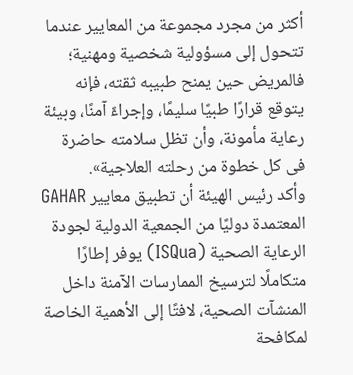أكثر من مجرد مجموعة من المعايير عندما تتحول إلى مسؤولية شخصية ومهنية؛ فالمريض حين يمنح طبيبه ثقته، فإنه يتوقع قرارًا طبيًا سليمًا، وإجراءً آمنًا، وبيئة رعاية مأمونة، وأن تظل سلامته حاضرة فى كل خطوة من رحلته العلاجية».
وأكد رئيس الهيئة أن تطبيق معايير GAHAR المعتمدة دوليًا من الجمعية الدولية لجودة الرعاية الصحية (ISQua) يوفر إطارًا متكاملًا لترسيخ الممارسات الآمنة داخل المنشآت الصحية، لافتًا إلى الأهمية الخاصة لمكافحة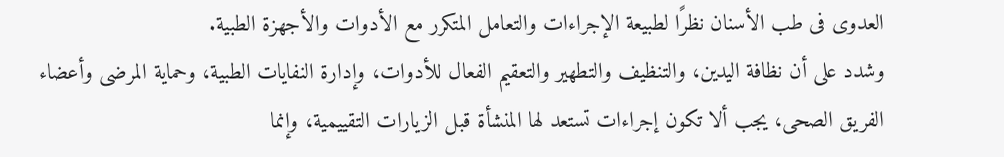العدوى فى طب الأسنان نظرًا لطبيعة الإجراءات والتعامل المتكرر مع الأدوات والأجهزة الطبية.
وشدد على أن نظافة اليدين، والتنظيف والتطهير والتعقيم الفعال للأدوات، وإدارة النفايات الطبية، وحماية المرضى وأعضاء الفريق الصحى، يجب ألا تكون إجراءات تستعد لها المنشأة قبل الزيارات التقييمية، وإنما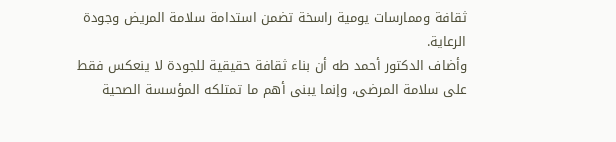ثقافة وممارسات يومية راسخة تضمن استدامة سلامة المريض وجودة الرعاية.
وأضاف الدكتور أحمد طه أن بناء ثقافة حقيقية للجودة لا ينعكس فقط على سلامة المرضى، وإنما يبنى أهم ما تمتلكه المؤسسة الصحية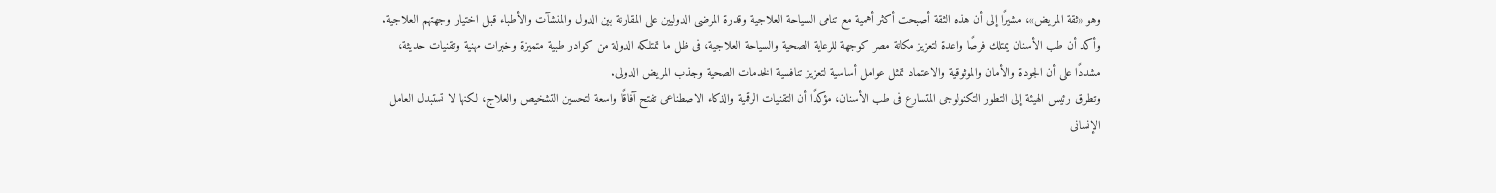وهو «ثقة المريض»، مشيرًا إلى أن هذه الثقة أصبحت أكثر أهمية مع تنامى السياحة العلاجية وقدرة المرضى الدوليين على المقارنة بين الدول والمنشآت والأطباء قبل اختيار وجهتهم العلاجية.
وأكد أن طب الأسنان يمتلك فرصًا واعدة لتعزيز مكانة مصر كوجهة للرعاية الصحية والسياحة العلاجية، فى ظل ما تمتلكه الدولة من كوادر طبية متميزة وخبرات مهنية وتقنيات حديثة، مشددًا على أن الجودة والأمان والموثوقية والاعتماد تمثل عوامل أساسية لتعزيز تنافسية الخدمات الصحية وجذب المريض الدولى.
وتطرق رئيس الهيئة إلى التطور التكنولوجى المتسارع فى طب الأسنان، مؤكدًا أن التقنيات الرقمية والذكاء الاصطناعى تفتح آفاقًا واسعة لتحسين التشخيص والعلاج، لكنها لا تستبدل العامل الإنسانى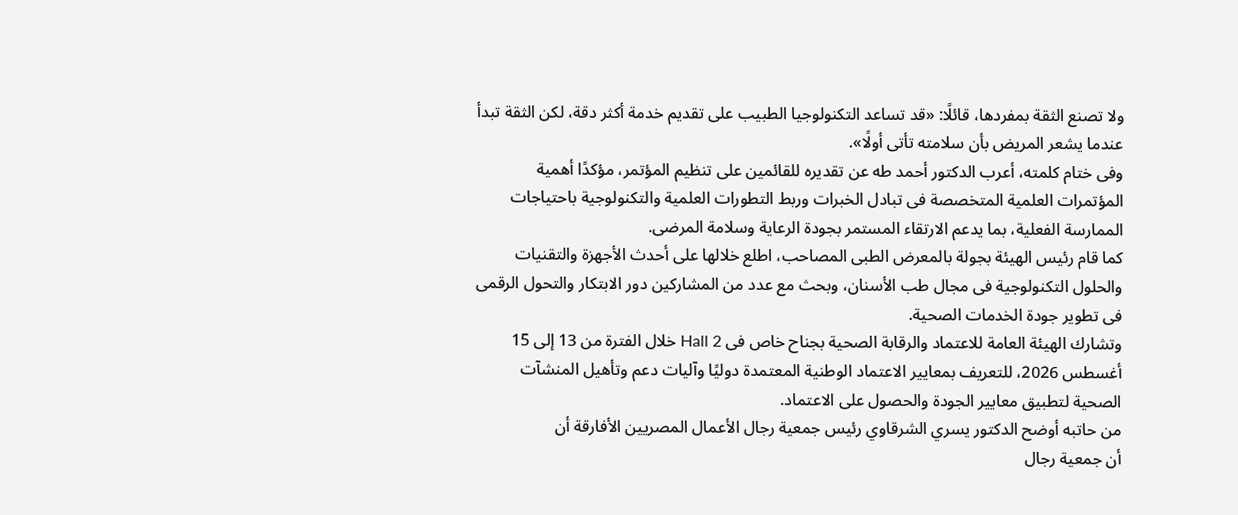ولا تصنع الثقة بمفردها، قائلًا: «قد تساعد التكنولوجيا الطبيب على تقديم خدمة أكثر دقة، لكن الثقة تبدأ عندما يشعر المريض بأن سلامته تأتى أولًا».
وفى ختام كلمته، أعرب الدكتور أحمد طه عن تقديره للقائمين على تنظيم المؤتمر، مؤكدًا أهمية المؤتمرات العلمية المتخصصة فى تبادل الخبرات وربط التطورات العلمية والتكنولوجية باحتياجات الممارسة الفعلية، بما يدعم الارتقاء المستمر بجودة الرعاية وسلامة المرضى.
كما قام رئيس الهيئة بجولة بالمعرض الطبى المصاحب، اطلع خلالها على أحدث الأجهزة والتقنيات والحلول التكنولوجية فى مجال طب الأسنان، وبحث مع عدد من المشاركين دور الابتكار والتحول الرقمى فى تطوير جودة الخدمات الصحية.
وتشارك الهيئة العامة للاعتماد والرقابة الصحية بجناح خاص فى Hall 2 خلال الفترة من 13 إلى 15 أغسطس 2026، للتعريف بمعايير الاعتماد الوطنية المعتمدة دوليًا وآليات دعم وتأهيل المنشآت الصحية لتطبيق معايير الجودة والحصول على الاعتماد.
من حاتبه أوضح الدكتور يسري الشرقاوي رئيس جمعية رجال الأعمال المصريين الأفارقة أن
أن جمعية رجال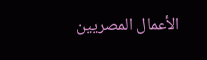الأعمال المصريين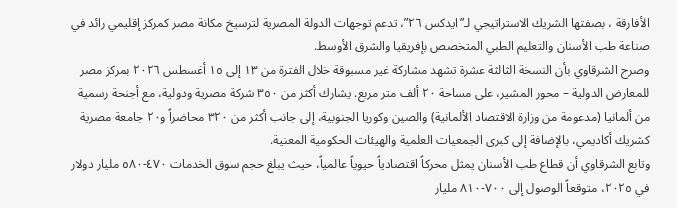الأفارقة ، بصفتها الشريك الاستراتيجي لـ”ايدكس ٢٦”، تدعم توجهات الدولة المصرية لترسيخ مكانة مصر كمركز إقليمي رائد في صناعة طب الأسنان والتعليم الطبي المتخصص بإفريقيا والشرق الأوسط.
وصرح الشرقاوي بأن النسخة الثالثة عشرة تشهد مشاركة غير مسبوقة خلال الفترة من ١٣ إلى ١٥ أغسطس ٢٠٢٦ بمركز مصر للمعارض الدولية – محور المشير، على مساحة ٢٠ ألف متر مربع. يشارك أكثر من ٣٥٠ شركة مصرية ودولية، مع أجنحة رسمية من ألمانيا (مدعومة من وزارة الاقتصاد الألمانية) والصين وكوريا الجنوبية، إلى جانب أكثر من ٣٢٠ محاضراً و٢٠ جامعة مصرية كشريك أكاديمي، بالإضافة إلى كبرى الجمعيات العلمية والهيئات الحكومية المعنية.
وتابع الشرقاوي أن قطاع طب الأسنان يمثل محركاً اقتصادياً حيوياً عالمياً، حيث يبلغ حجم سوق الخدمات ٤٧٠-٥٨٠ مليار دولار في ٢٠٢٥، متوقعاً الوصول إلى ٧٠٠-٨١٠ مليار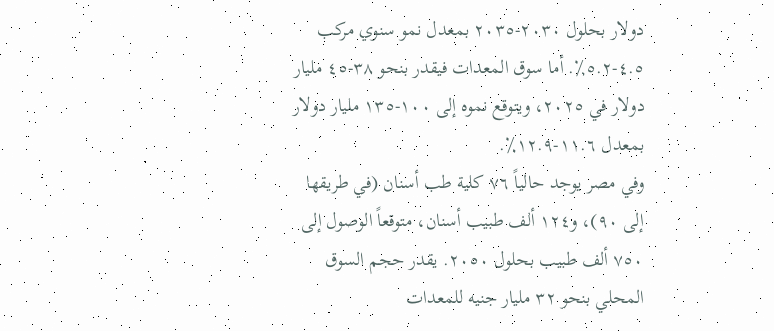دولار بحلول ٢٠٣٠-٢٠٣٥ بمعدل نمو سنوي مركب ٤.٥-٥.٢٪. أما سوق المعدات فيقدر بنحو ٣٨-٤٥ مليار دولار في ٢٠٢٥، ويتوقع نموه إلى ١٠٠-١٣٥ مليار دولار بمعدل ١١.٦-١٢.٩٪.
وفي مصر يوجد حالياً ٧٦ كلية طب أسنان (في طريقها إلى ٩٠)، و١٢٤ ألف طبيب أسنان، متوقعاً الوصول إلى ٧٥٠ ألف طبيب بحلول ٢٠٥٠. يقدر حجم السوق المحلي بنحو ٣٢ مليار جنيه للمعدات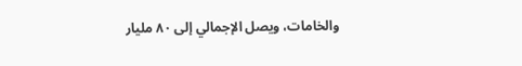والخامات، ويصل الإجمالي إلى ٨٠ مليار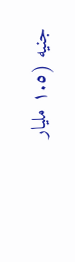جنيه (١.٥ مليار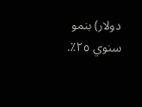دولار) بنمو سنوي ٢٥٪.